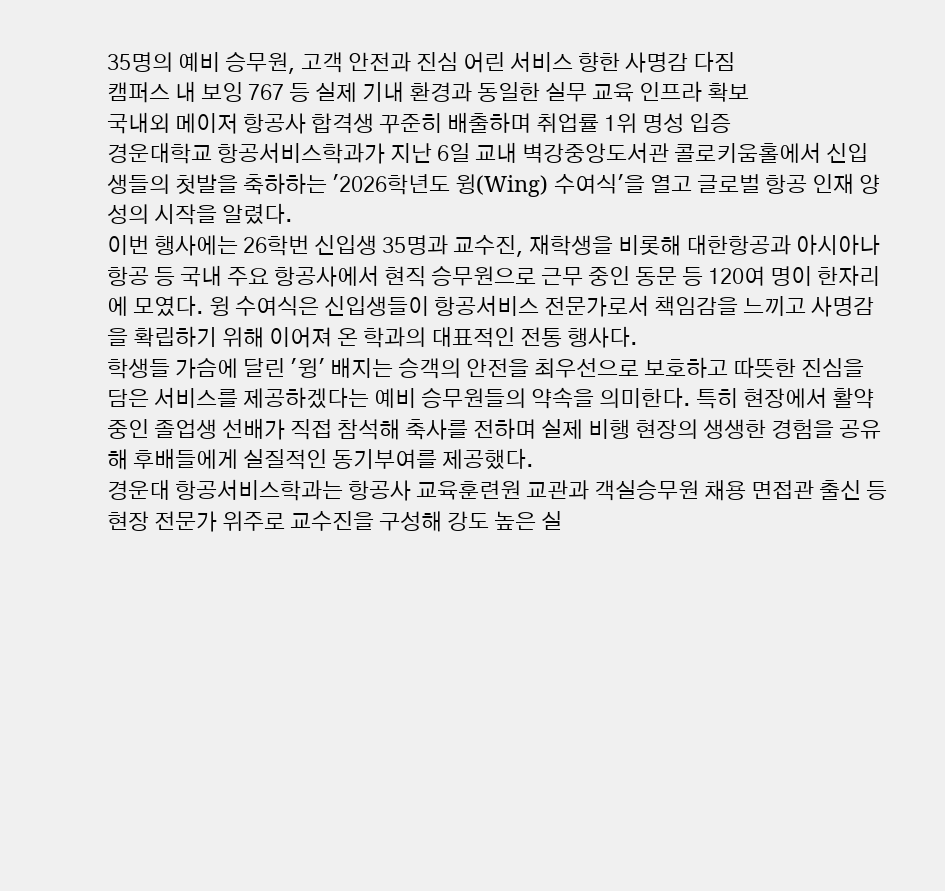35명의 예비 승무원, 고객 안전과 진심 어린 서비스 향한 사명감 다짐
캠퍼스 내 보잉 767 등 실제 기내 환경과 동일한 실무 교육 인프라 확보
국내외 메이저 항공사 합격생 꾸준히 배출하며 취업률 1위 명성 입증
경운대학교 항공서비스학과가 지난 6일 교내 벽강중앙도서관 콜로키움홀에서 신입생들의 첫발을 축하하는 '2026학년도 윙(Wing) 수여식'을 열고 글로벌 항공 인재 양성의 시작을 알렸다.
이번 행사에는 26학번 신입생 35명과 교수진, 재학생을 비롯해 대한항공과 아시아나항공 등 국내 주요 항공사에서 현직 승무원으로 근무 중인 동문 등 120여 명이 한자리에 모였다. 윙 수여식은 신입생들이 항공서비스 전문가로서 책임감을 느끼고 사명감을 확립하기 위해 이어져 온 학과의 대표적인 전통 행사다.
학생들 가슴에 달린 '윙' 배지는 승객의 안전을 최우선으로 보호하고 따뜻한 진심을 담은 서비스를 제공하겠다는 예비 승무원들의 약속을 의미한다. 특히 현장에서 활약 중인 졸업생 선배가 직접 참석해 축사를 전하며 실제 비행 현장의 생생한 경험을 공유해 후배들에게 실질적인 동기부여를 제공했다.
경운대 항공서비스학과는 항공사 교육훈련원 교관과 객실승무원 채용 면접관 출신 등 현장 전문가 위주로 교수진을 구성해 강도 높은 실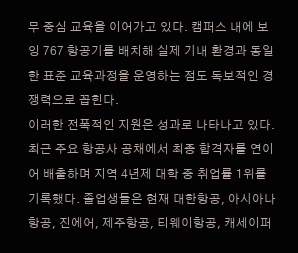무 중심 교육을 이어가고 있다. 캠퍼스 내에 보잉 767 항공기를 배치해 실제 기내 환경과 동일한 표준 교육과정을 운영하는 점도 독보적인 경쟁력으로 꼽힌다.
이러한 전폭적인 지원은 성과로 나타나고 있다. 최근 주요 항공사 공채에서 최종 합격자를 연이어 배출하며 지역 4년제 대학 중 취업률 1위를 기록했다. 졸업생들은 현재 대한항공, 아시아나항공, 진에어, 제주항공, 티웨이항공, 캐세이퍼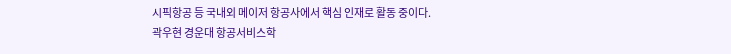시픽항공 등 국내외 메이저 항공사에서 핵심 인재로 활동 중이다.
곽우현 경운대 항공서비스학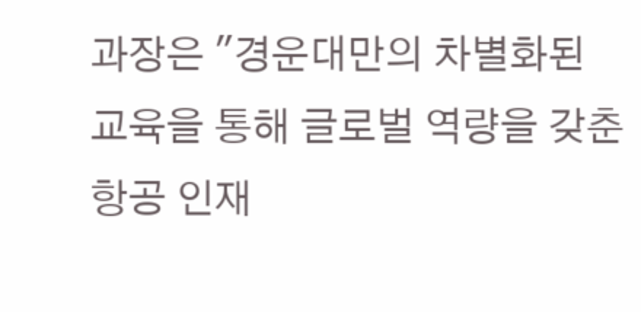과장은 "경운대만의 차별화된 교육을 통해 글로벌 역량을 갖춘 항공 인재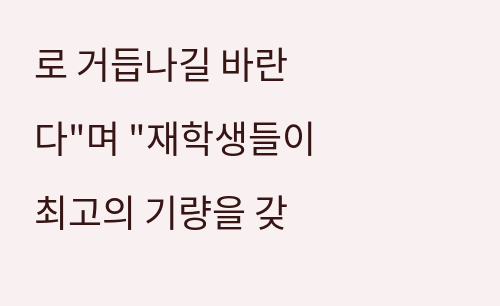로 거듭나길 바란다"며 "재학생들이 최고의 기량을 갖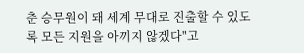춘 승무원이 돼 세계 무대로 진출할 수 있도록 모든 지원을 아끼지 않겠다"고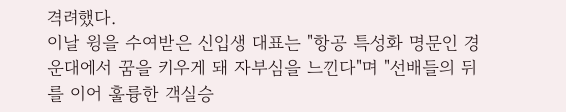격려했다.
이날 윙을 수여받은 신입생 대표는 "항공 특성화 명문인 경운대에서 꿈을 키우게 돼 자부심을 느낀다"며 "선배들의 뒤를 이어 훌륭한 객실승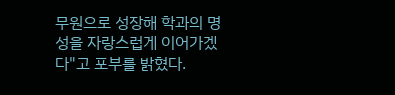무원으로 성장해 학과의 명성을 자랑스럽게 이어가겠다"고 포부를 밝혔다.